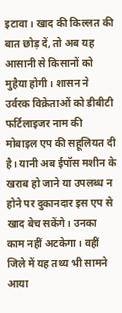इटावा। खाद की किल्लत की बात छोड़ दें, तो अब यह आसानी से किसानों को मुहैया होगी। शासन ने उर्वरक विक्रेताओं को डीबीटी फर्टिलाइजर नाम की मोबाइल एप की सहूलियत दी है। यानी अब ईपॉस मशीन के खराब हो जाने या उपलब्ध न होने पर दुकानदार इस एप से खाद बेच सकेंगे। उनका काम नहीं अटकेगा। वहीं जिले में यह तथ्य भी सामने आया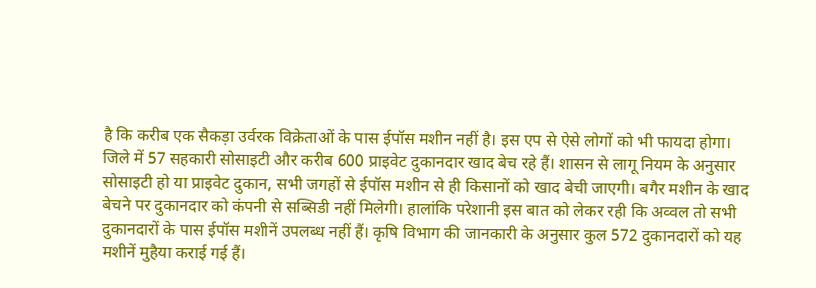है कि करीब एक सैकड़ा उर्वरक विक्रेताओं के पास ईपॉस मशीन नहीं है। इस एप से ऐसे लोगों को भी फायदा होगा।
जिले में 57 सहकारी सोसाइटी और करीब 600 प्राइवेट दुकानदार खाद बेच रहे हैं। शासन से लागू नियम के अनुसार सोसाइटी हो या प्राइवेट दुकान, सभी जगहों से ईपॉस मशीन से ही किसानों को खाद बेची जाएगी। बगैर मशीन के खाद बेचने पर दुकानदार को कंपनी से सब्सिडी नहीं मिलेगी। हालांकि परेशानी इस बात को लेकर रही कि अव्वल तो सभी दुकानदारों के पास ईपॉस मशीनें उपलब्ध नहीं हैं। कृषि विभाग की जानकारी के अनुसार कुल 572 दुकानदारों को यह मशीनें मुहैया कराई गई हैं।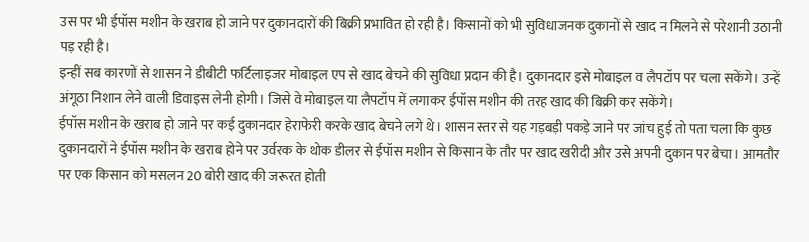उस पर भी ईपॉस मशीन के खराब हो जाने पर दुकानदारों की बिक्री प्रभावित हो रही है। किसानों को भी सुविधाजनक दुकानों से खाद न मिलने से परेशानी उठानी पड़ रही है।
इन्हीं सब कारणों से शासन ने डीबीटी फर्टिलाइजर मोबाइल एप से खाद बेचने की सुविधा प्रदान की है। दुकानदार इसे मोबाइल व लैपटॉप पर चला सकेंगे। उन्हें अंगूठा निशान लेने वाली डिवाइस लेनी होगी। जिसे वे मोबाइल या लैपटॉप में लगाकर ईपॉस मशीन की तरह खाद की बिक्री कर सकेंगे।
ईपॉस मशीन के खराब हो जाने पर कई दुकानदार हेराफेरी करके खाद बेचने लगे थे। शासन स्तर से यह गड़बड़ी पकड़े जाने पर जांच हुई तो पता चला कि कुछ दुकानदारों ने ईपॉस मशीन के खराब होने पर उर्वरक के थोक डीलर से ईपॉस मशीन से किसान के तौर पर खाद खरीदी और उसे अपनी दुकान पर बेचा। आमतौर पर एक किसान को मसलन 20 बोरी खाद की जरूरत होती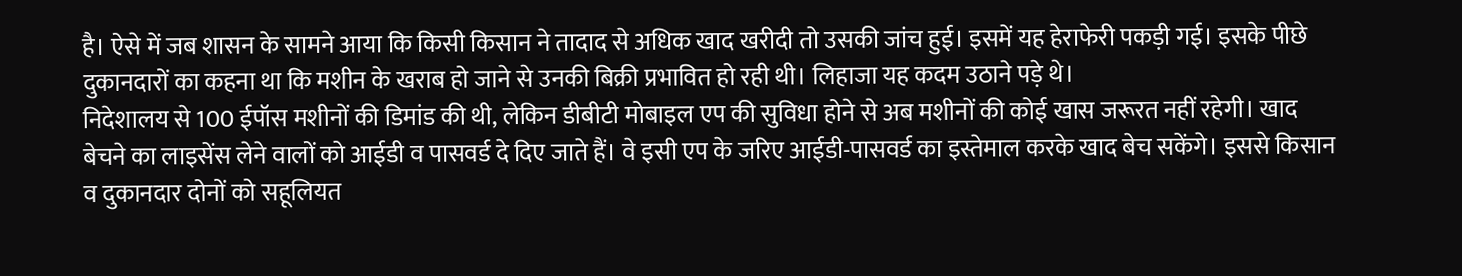है। ऐसे में जब शासन के सामने आया कि किसी किसान ने तादाद से अधिक खाद खरीदी तो उसकी जांच हुई। इसमें यह हेराफेरी पकड़ी गई। इसके पीछे दुकानदारों का कहना था कि मशीन के खराब हो जाने से उनकी बिक्री प्रभावित हो रही थी। लिहाजा यह कदम उठाने पड़े थे।
निदेशालय से 100 ईपॉस मशीनों की डिमांड की थी, लेकिन डीबीटी मोबाइल एप की सुविधा होने से अब मशीनों की कोई खास जरूरत नहीं रहेगी। खाद बेचने का लाइसेंस लेने वालों को आईडी व पासवर्ड दे दिए जाते हैं। वे इसी एप के जरिए आईडी-पासवर्ड का इस्तेमाल करके खाद बेच सकेंगे। इससे किसान व दुकानदार दोनों को सहूलियत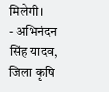मिलेगी।
- अभिनंदन सिंह यादव, जिला कृषि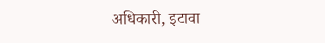अधिकारी, इटावा